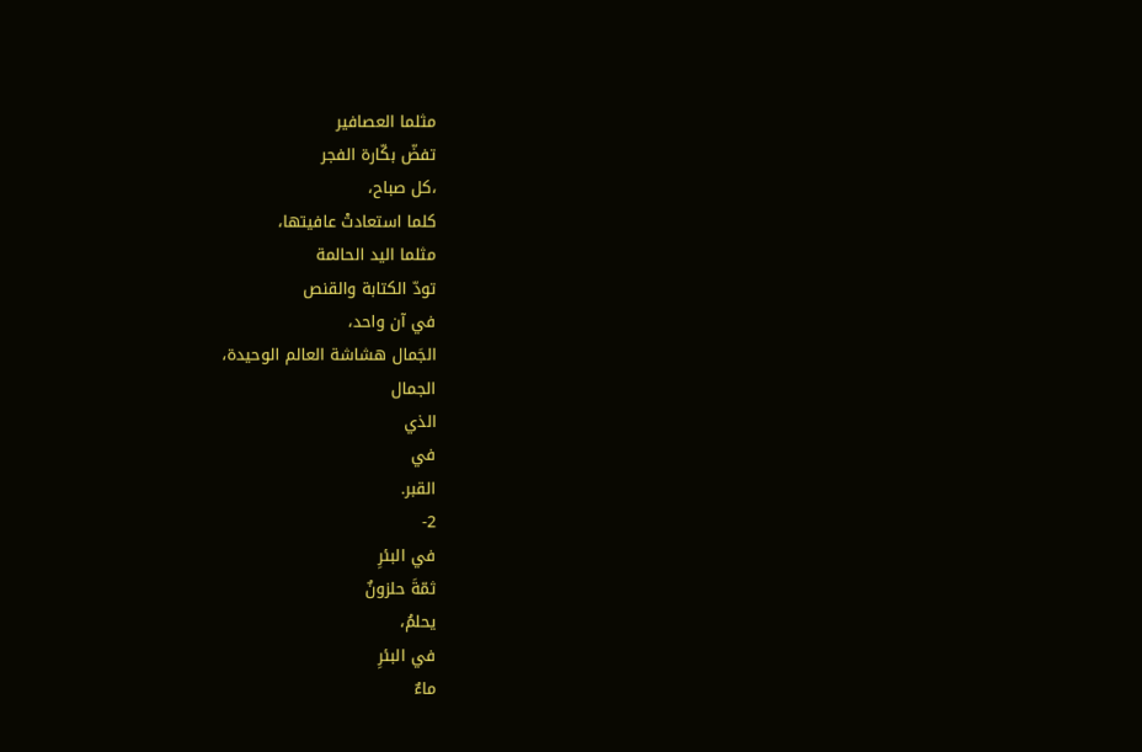مثلما العصافير
تفضّ بكّارة الفجر
،كل صباح،
كلما استعادتْ عافيتها،
مثلما اليد الحالمة
تودّ الكتابة والقنص
في آن واحد،
الجَمال هشاشة العالم الوحيدة،
الجمال
الذي
في
القبر.
2-
في البئرِ
ثمّةَ حلزونٌ
يحلمُ،
في البئرِ
ماءٌ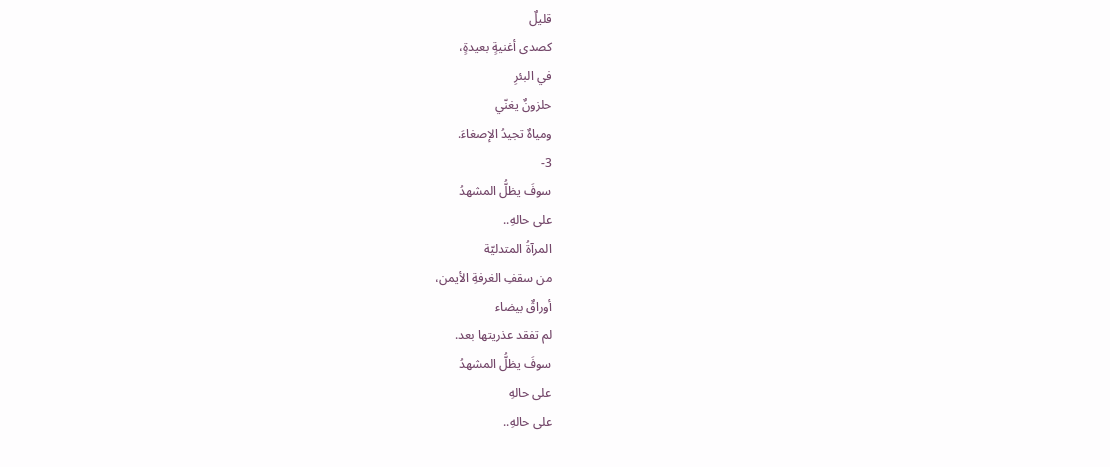قليلٌ
كصدى أغنيةٍ بعيدةٍ،
في البئرِ
حلزونٌ يغنّي
ومياهٌ تجيدُ الإصغاءَ.
3-
سوفَ يظلُّ المشهدُ
على حالهِ..
المرآةُ المتدليّة
من سقفِ الغرفةِ الأيمن،
أوراقٌ بيضاء
لم تفقد عذريتها بعد.
سوفَ يظلُّ المشهدُ
على حالهِ
على حالهِ..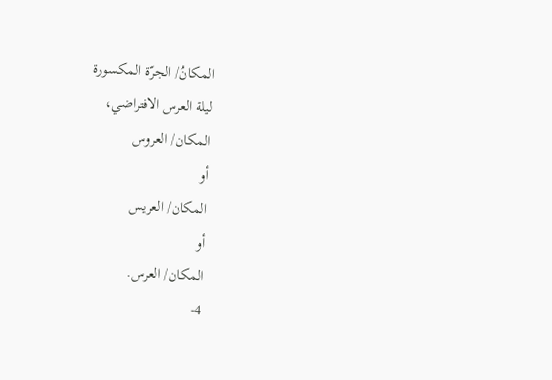المكانُ/ الجرّة المكسورة
ليلة العرس الافتراضي،
المكان/ العروس
أو
المكان/ العريس
أو
المكان/ العرس.
4-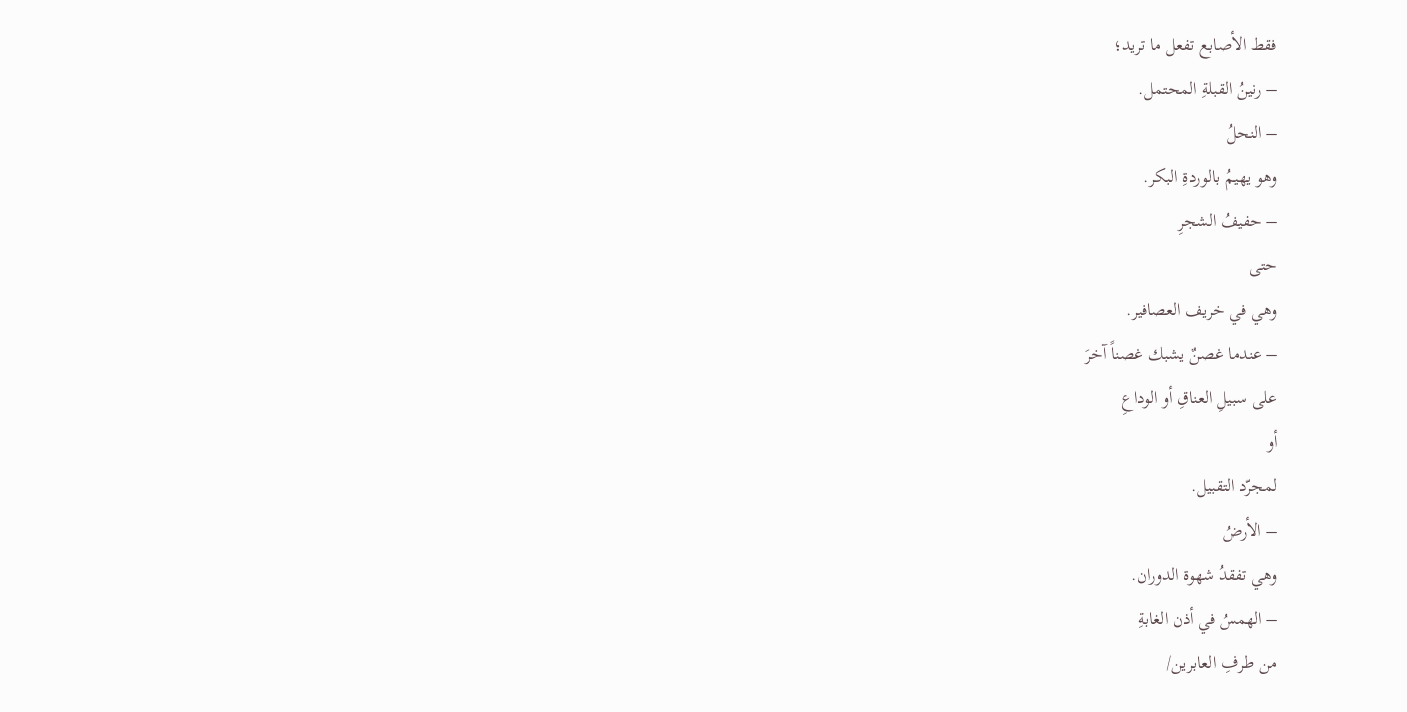فقط الأصابع تفعل ما تريد؛
– رنينُ القبلةِ المحتمل.
– النحلُ
وهو يهيمُ بالوردةِ البكر.
– حفيفُ الشجرِ
حتى
وهي في خريف العصافير.
– عندما غصنٌ يشبك غصناً آخرَ
على سبيلِ العناقِ أو الوداعِ
أو
لمجرّد التقبيل.
– الأرضُ
وهي تفقدُ شهوة الدوران.
– الهمسُ في أذن الغابةِ
من طرفِ العابرين/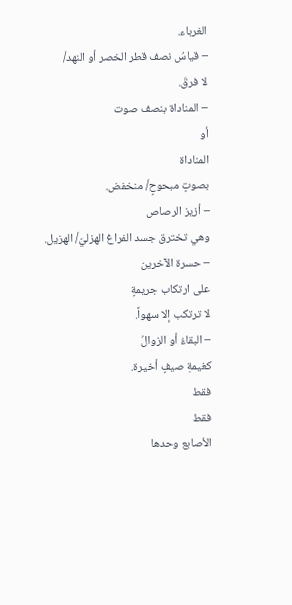الغرباء.
– قياسُ نصف قطر الخصر أو النهد/
لا فرقَ.
– المناداة بنصف صوت
أو
المناداة
بصوتٍ مبحوحٍ/ منخفض.
– أزيز الرصاص
وهي تخترق جسد الفراغ الهزليّ/ الهزيل.
– حسرة الآخرين
على ارتكاب جريمةٍ
لا ترتكب إلا سهواً.
– البقاءُ أو الزوالُ
كغيمةِ صيفٍ أخيرة.
فقط
فقط
الأصابع وحدها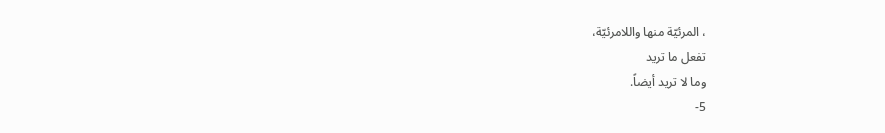، المرئيّة منها واللامرئيّة،
تفعل ما تريد
وما لا تريد أيضاً.
5-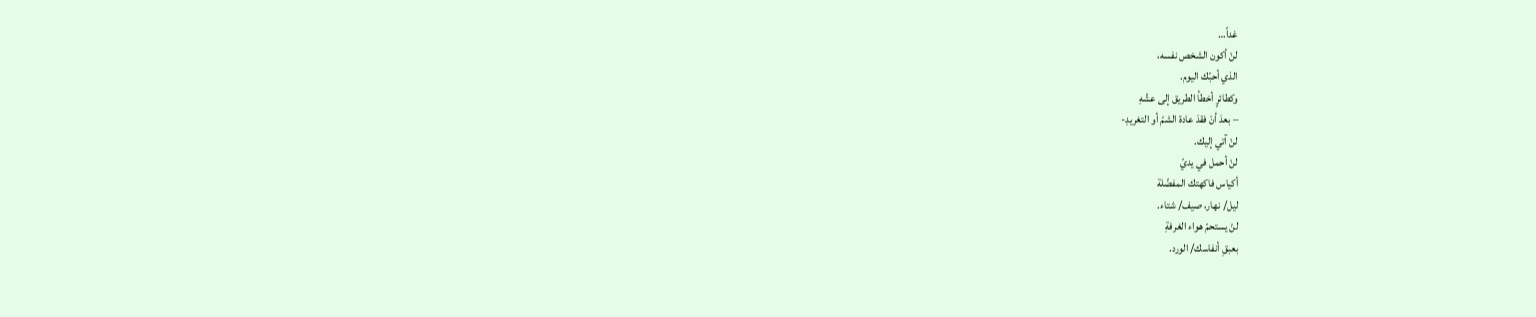غداً…
لنْ أكون الشخص نفسه،
الذي أحبّك اليوم.
وكطائرٍ أخطأ الطريق إلى عشّهِ
– بعدَ أنْ فقدَ عادة الشمّ أو التغريدِ-
لنْ آتي إليك.
لنْ أحمل في يديّ
أكياس فاكهتك المفضّلة
ليل/ نهار، صيف/ شتاء.
لنْ يستحمّ هواء الغرفةِ
بعبقِ أنفاسك/ الورد.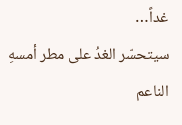غداً…
سيتحسّر الغدُ على مطر أمسهِ الناعم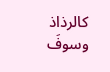كالرذاذ
وسوفَ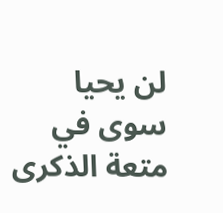لن يحيا سوى في متعة الذكرى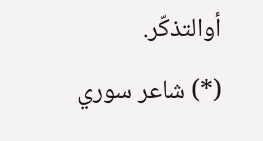أوالتذكّر.
(*) شاعر سوري